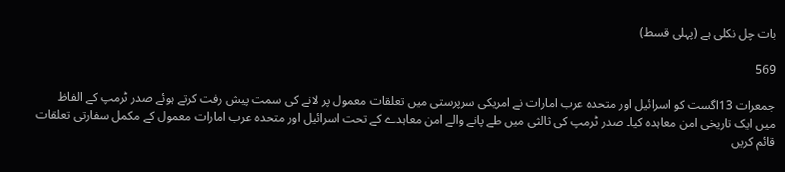بات چل نکلی ہے (پہلی قسط)

569

جمعرات 13اگست کو اسرائیل اور متحدہ عرب امارات نے امریکی سرپرستی میں تعلقات معمول پر لانے کی سمت پیش رفت کرتے ہوئے صدر ٹرمپ کے الفاظ میں ایک تاریخی امن معاہدہ کیا۔ صدر ٹرمپ کی ثالثی میں طے پانے والے امن معاہدے کے تحت اسرائیل اور متحدہ عرب امارات معمول کے مکمل سفارتی تعلقات قائم کریں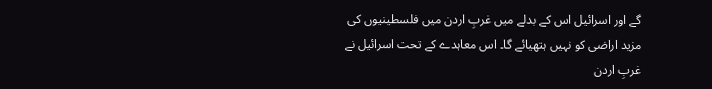گے اور اسرائیل اس کے بدلے میں غربِ اردن میں فلسطینیوں کی مزید اراضی کو نہیں ہتھیائے گا۔ اس معاہدے کے تحت اسرائیل نے غربِ اردن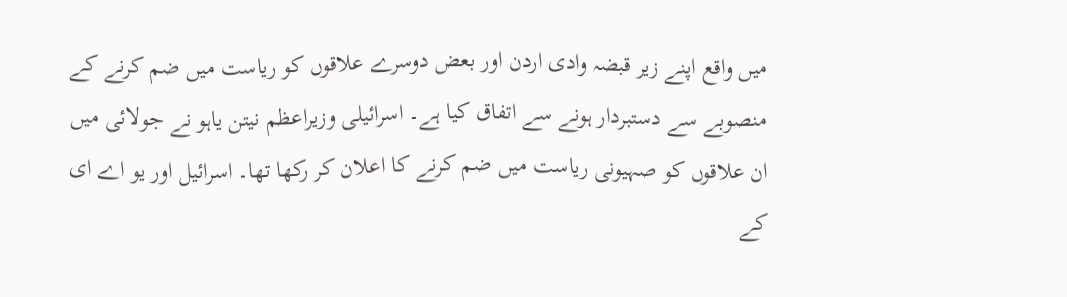میں واقع اپنے زیر قبضہ وادی اردن اور بعض دوسرے علاقوں کو ریاست میں ضم کرنے کے منصوبے سے دستبردار ہونے سے اتفاق کیا ہے۔ اسرائیلی وزیراعظم نیتن یاہو نے جولائی میں ان علاقوں کو صہیونی ریاست میں ضم کرنے کا اعلان کر رکھا تھا۔ اسرائیل اور یو اے ای کے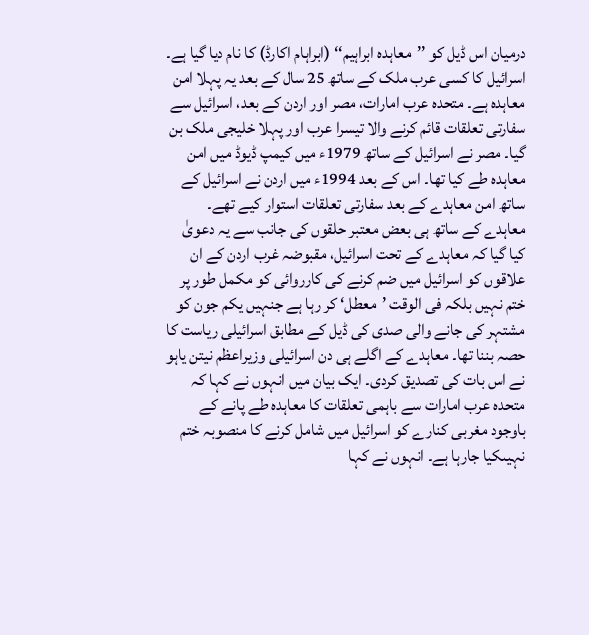درمیان اس ڈیل کو ’’معاہدہ ابراہیم‘‘ (ابراہام اکارڈ) کا نام دیا گیا ہے۔ اسرائیل کا کسی عرب ملک کے ساتھ 25 سال کے بعد یہ پہلا امن معاہدہ ہے۔ متحدہ عرب امارات، مصر اور اردن کے بعد، اسرائیل سے سفارتی تعلقات قائم کرنے والا تیسرا عرب اور پہلا خلیجی ملک بن گیا۔ مصر نے اسرائیل کے ساتھ 1979ء میں کیمپ ڈیوڈ میں امن معاہدہ طے کیا تھا۔ اس کے بعد 1994ء میں اردن نے اسرائیل کے ساتھ امن معاہدے کے بعد سفارتی تعلقات استوار کیے تھے۔
معاہدے کے ساتھ ہی بعض معتبر حلقوں کی جانب سے یہ دعویٰ کیا گیا کہ معاہدے کے تحت اسرائیل، مقبوضہ غرب اردن کے ان علاقوں کو اسرائیل میں ضم کرنے کی کارروائی کو مکمل طور پر ختم نہیں بلکہ فی الوقت ’معطل‘ کر رہا ہے جنہیں یکم جون کو مشتہر کی جانے والی صدی کی ڈیل کے مطابق اسرائیلی ریاست کا حصہ بننا تھا۔ معاہدے کے اگلے ہی دن اسرائیلی وزیراعظم نیتن یاہو نے اس بات کی تصدیق کردی۔ ایک بیان میں انہوں نے کہا کہ متحدہ عرب امارات سے باہمی تعلقات کا معاہدہ طے پانے کے باوجود مغربی کنارے کو اسرائیل میں شامل کرنے کا منصوبہ ختم نہیںکیا جارہا ہے۔ انہوں نے کہا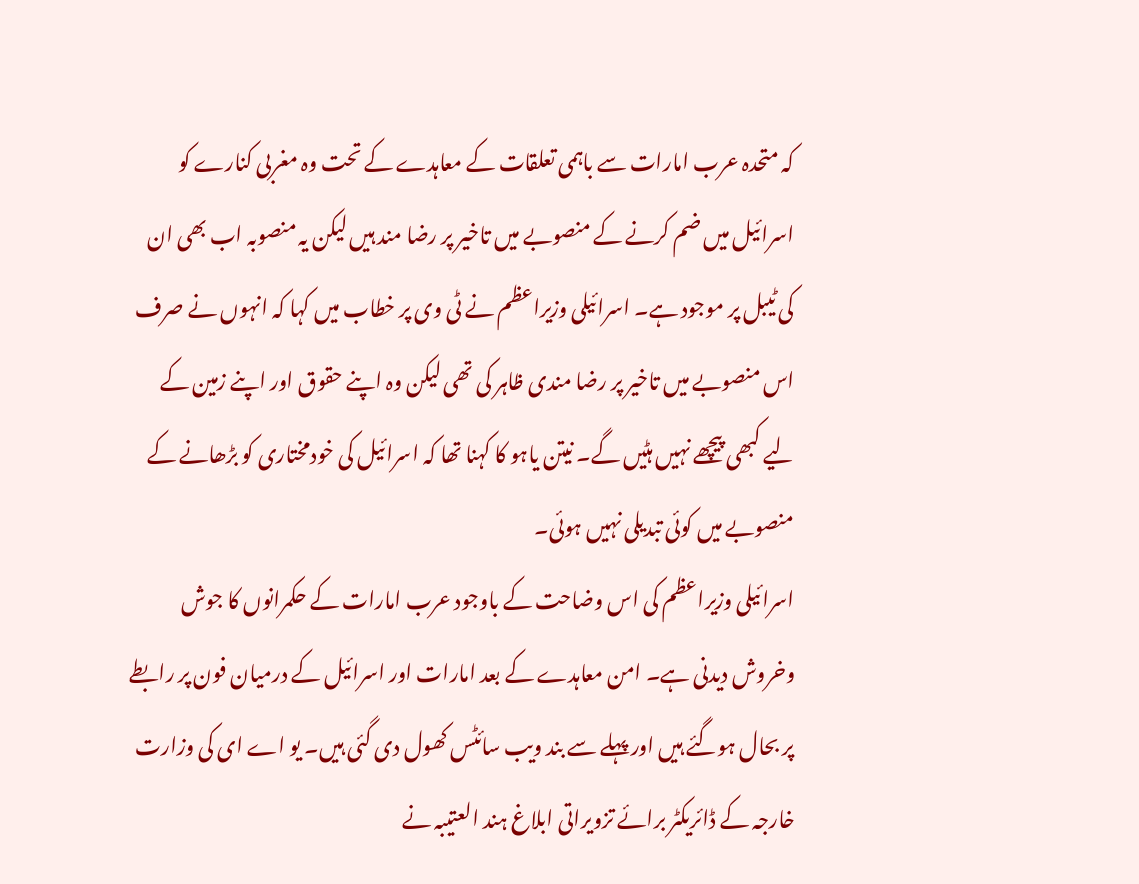کہ متحدہ عرب امارات سے باہمی تعلقات کے معاہدے کے تحت وہ مغربی کنارے کو اسرائیل میں ضم کرنے کے منصوبے میں تاخیر پر رضا مند ہیں لیکن یہ منصوبہ اب بھی ان کی ٹیبل پر موجود ہے۔ اسرائیلی وزیراعظم نے ٹی وی پر خطاب میں کہا کہ انہوں نے صرف اس منصوبے میں تاخیر پر رضا مندی ظاہر کی تھی لیکن وہ اپنے حقوق اور اپنے زمین کے لیے کبھی پیچھے نہیں ہٹیں گے۔ نیتن یاہو کا کہنا تھا کہ اسرائیل کی خودمختاری کو بڑھانے کے منصوبے میں کوئی تبدیلی نہیں ہوئی۔
اسرائیلی وزیراعظم کی اس وضاحت کے باوجود عرب امارات کے حکمرانوں کا جوش وخروش دیدنی ہے۔ امن معاہدے کے بعد امارات اور اسرائیل کے درمیان فون پر رابطے پر بحال ہوگئے ہیں اور پہلے سے بند ویب سائٹس کھول دی گئی ہیں۔ یو اے ای کی وزارت خارجہ کے ڈائریکٹر برائے تزویراتی ابلاغ ہند العتیبہ نے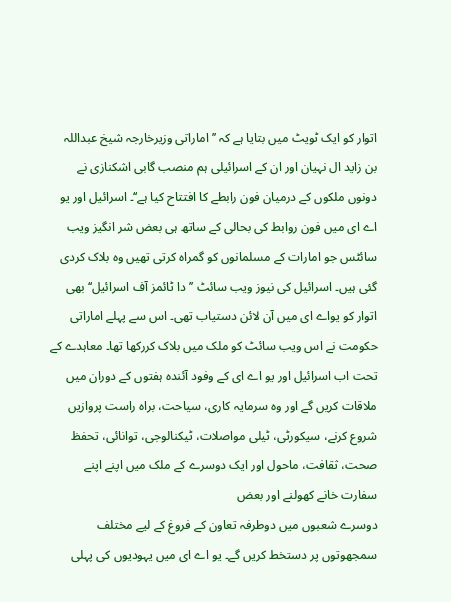اتوار کو ایک ٹویٹ میں بتایا ہے کہ ’’اماراتی وزیرخارجہ شیخ عبداللہ بن زاید ال نہیان اور ان کے اسرائیلی ہم منصب گابی اشکنازی نے دونوں ملکوں کے درمیان فون رابطے کا افتتاح کیا ہے‘‘۔ اسرائیل اور یو اے ای میں فون روابط کی بحالی کے ساتھ ہی بعض شر انگیز ویب سائٹس جو امارات کے مسلمانوں کو گمراہ کرتی تھیں وہ بلاک کردی گئی ہیں۔ اسرائیل کی نیوز ویب سائٹ ’’دا ٹائمز آف اسرائیل‘‘ بھی اتوار کو یواے ای میں آن لائن دستیاب تھی۔ اس سے پہلے اماراتی حکومت نے اس ویب سائٹ کو ملک میں بلاک کررکھا تھا۔ معاہدے کے تحت اب اسرائیل اور یو اے ای کے وفود آئندہ ہفتوں کے دوران میں ملاقات کریں گے اور وہ سرمایہ کاری، سیاحت، براہ راست پروازیں شروع کرنے، سیکورٹی، ٹیلی مواصلات، ٹیکنالوجی، توانائی، تحفظ صحت، ثقافت، ماحول اور ایک دوسرے کے ملک میں اپنے اپنے سفارت خانے کھولنے اور بعض
دوسرے شعبوں میں دوطرفہ تعاون کے فروغ کے لیے مختلف سمجھوتوں پر دستخط کریں گے۔ یو اے ای میں یہودیوں کی پہلی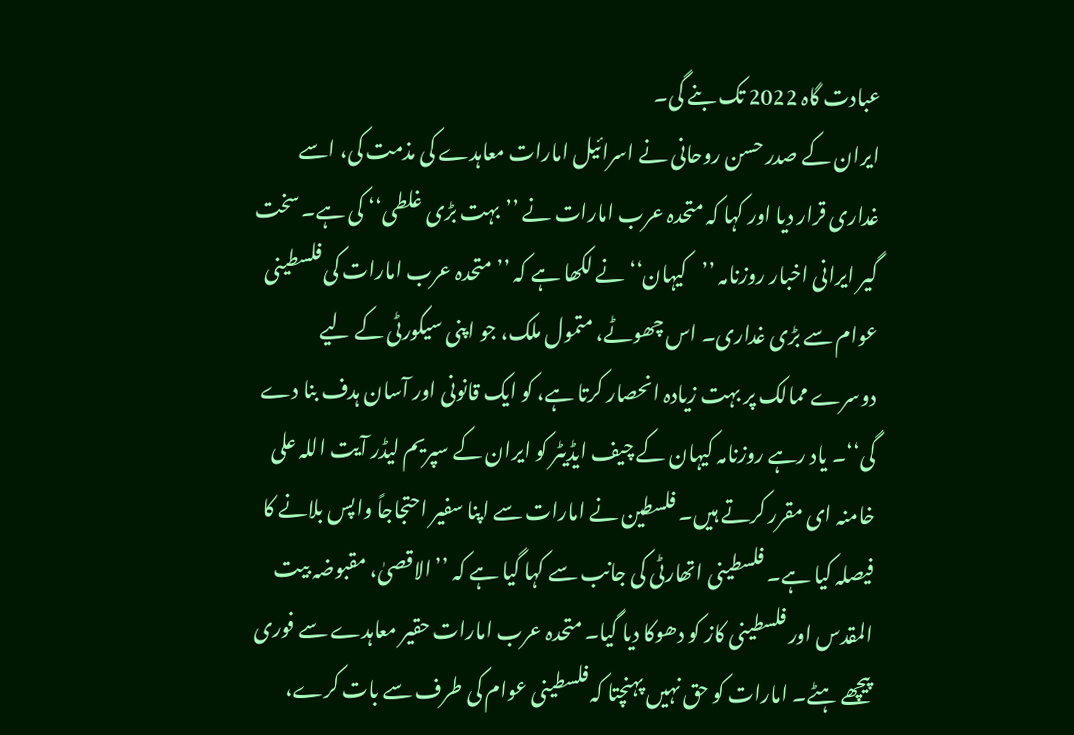عبادت گاہ 2022 تک بنے گی۔
ایران کے صدر حسن روحانی نے اسرائیل امارات معاہدے کی مذمت کی، اسے غداری قرار دیا اور کہا کہ متحدہ عرب امارات نے ’’بہت بڑی غلطی‘‘ کی ہے۔ سخت گیر ایرانی اخبار روزنامہ ’’کیہان‘‘ نے لکھا ہے کہ ’’متحدہ عرب امارات کی فلسطینی عوام سے بڑی غداری۔ اس چھوٹے، متمول ملک، جو اپنی سیکورٹی کے لیے دوسرے ممالک پر بہت زیادہ انحصار کرتا ہے، کو ایک قانونی اور آسان ہدف بنا دے گی‘‘۔ یاد رہے روزنامہ کیہان کے چیف ایڈیٹر کو ایران کے سپریم لیڈر آیت اللہ علی خامنہ ای مقرر کرتے ہیں۔ فلسطین نے امارات سے اپنا سفیر احتجاجاً واپس بلانے کا فیصلہ کیا ہے۔ فلسطینی اتھارٹی کی جانب سے کہا گیا ہے کہ ’’الاقصیٰ، مقبوضہ بیت المقدس اور فلسطینی کاز کو دھوکا دیا گیا۔ متحدہ عرب امارات حقیر معاہدے سے فوری پیچھے ہٹے۔ امارات کو حق نہیں پہنچتا کہ فلسطینی عوام کی طرف سے بات کرے،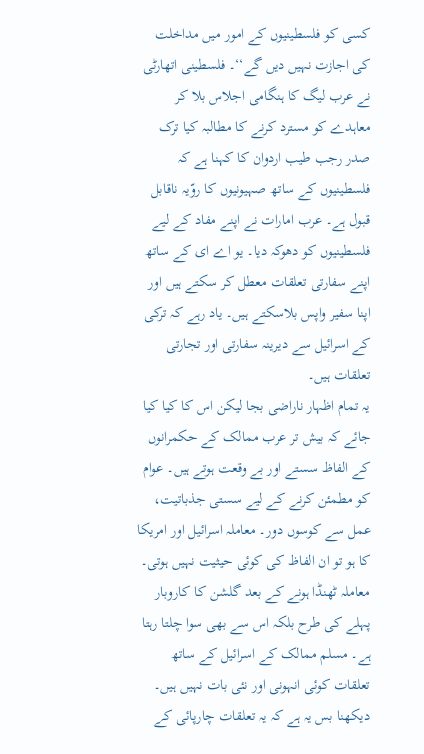کسی کو فلسطینیوں کے امور میں مداخلت کی اجازت نہیں دیں گے‘‘۔ فلسطینی اتھارٹی نے عرب لیگ کا ہنگامی اجلاس بلا کر معاہدے کو مسترد کرنے کا مطالبہ کیا ترک صدر رجب طیب اردوان کا کہنا ہے کہ فلسطینیوں کے ساتھ صہیونیوں کا روّیہ ناقابل قبول ہے۔ عرب امارات نے اپنے مفاد کے لیے فلسطینیوں کو دھوکہ دیا۔ یو اے ای کے ساتھ اپنے سفارتی تعلقات معطل کر سکتے ہیں اور اپنا سفیر واپس بلاسکتے ہیں۔ یاد رہے کہ ترکی کے اسرائیل سے دیرینہ سفارتی اور تجارتی تعلقات ہیں۔
یہ تمام اظہار ناراضی بجا لیکن اس کا کیا کیا جائے کہ بیش تر عرب ممالک کے حکمرانوں کے الفاظ سستے اور بے وقعت ہوتے ہیں۔ عوام کو مطمئن کرنے کے لیے سستی جذباتیت، عمل سے کوسوں دور۔ معاملہ اسرائیل اور امریکا کا ہو تو ان الفاظ کی کوئی حیثیت نہیں ہوتی۔ معاملہ ٹھنڈا ہونے کے بعد گلشن کا کاروبار پہلے کی طرح بلکہ اس سے بھی سوا چلتا رہتا ہے۔ مسلم ممالک کے اسرائیل کے ساتھ تعلقات کوئی انہونی اور نئی بات نہیں ہیں۔ دیکھنا بس یہ ہے کہ یہ تعلقات چارپائی کے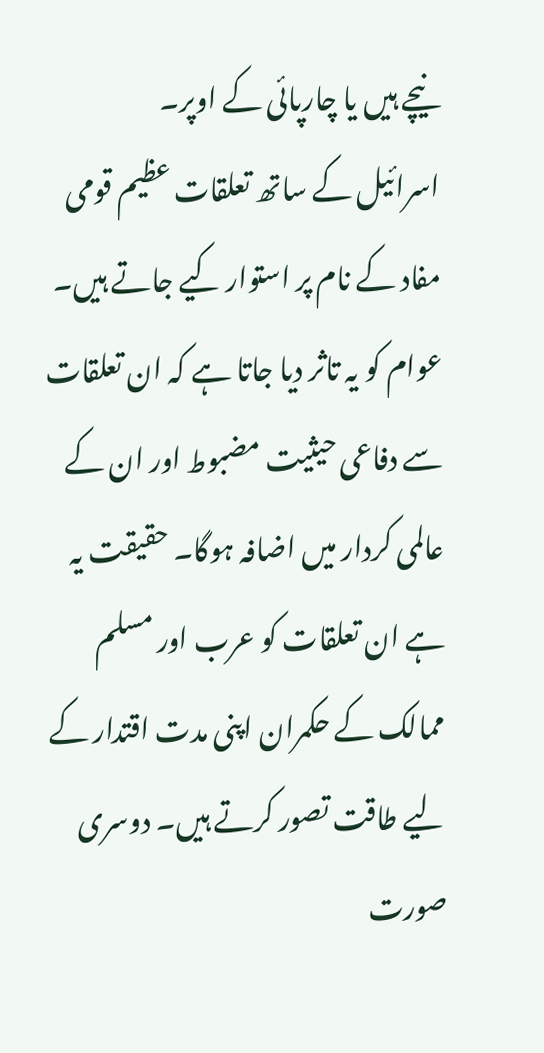نیچے ہیں یا چارپائی کے اوپر۔
اسرائیل کے ساتھ تعلقات عظیم قومی مفاد کے نام پر استوار کیے جاتے ہیں۔ عوام کو یہ تاثر دیا جاتا ہے کہ ان تعلقات سے دفاعی حیثیت مضبوط اور ان کے عالمی کردار میں اضافہ ہوگا۔ حقیقت یہ ہے ان تعلقات کو عرب اور مسلم ممالک کے حکمران اپنی مدت اقتدار کے لیے طاقت تصور کرتے ہیں۔ دوسری صورت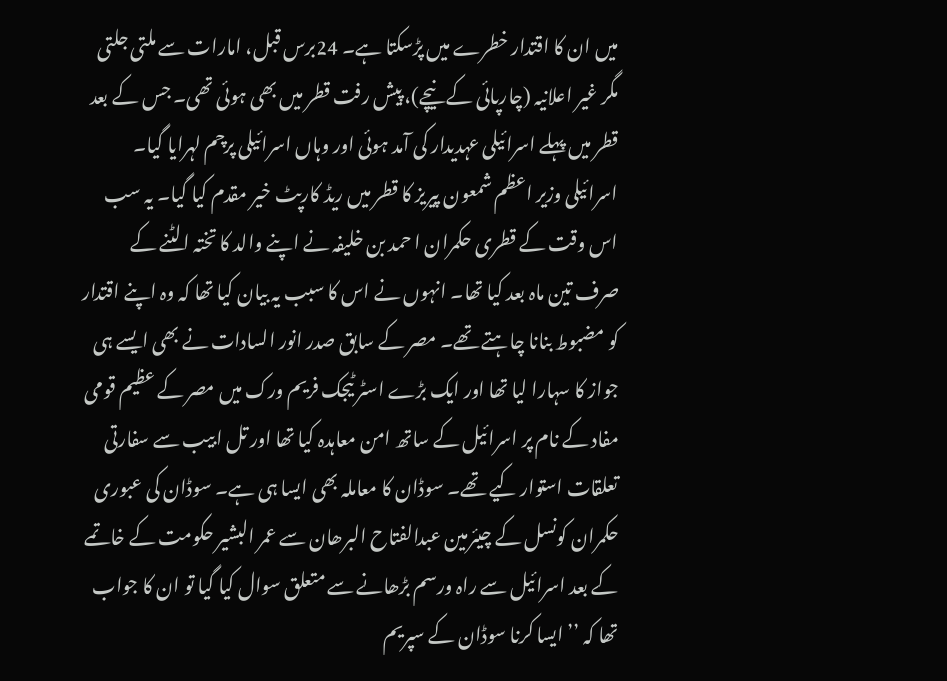میں ان کا اقتدار خطرے میں پڑسکتا ہے۔ 24برس قبل، امارات سے ملتی جلتی مگر غیر اعلانیہ (چارپائی کے نیچے)، پیش رفت قطر میں بھی ہوئی تھی۔ جس کے بعد قطر میں پہلے اسرائیلی عہدیدار کی آمد ہوئی اور وہاں اسرائیلی پرچم لہرایا گیا۔ اسرائیلی وزیر اعظم شمعون پیریز کا قطر میں ریڈ کارپٹ خیر مقدم کیا گیا۔ یہ سب اس وقت کے قطری حکمران ا حمد بن خلیفہ نے اپنے والد کا تختہ الٹنے کے صرف تین ماہ بعد کیا تھا۔ انہوں نے اس کا سبب یہ بیان کیا تھا کہ وہ اپنے اقتدار کو مضبوط بنانا چاہتے تھے۔ مصر کے سابق صدر انور السادات نے بھی ایسے ہی جواز کا سہارا لیا تھا اور ایک بڑے اسٹر ٹیجک فریم ورک میں مصر کے عظیم قومی مفاد کے نام پر اسرائیل کے ساتھ امن معاہدہ کیا تھا اور تل ابیب سے سفارتی تعلقات استوار کیے تھے۔ سوڈان کا معاملہ بھی ایسا ہی ہے۔ سوڈان کی عبوری حکمران کونسل کے چیئرمین عبدالفتاح البرھان سے عمر البشیر حکومت کے خاتمے کے بعد اسرائیل سے راہ ورسم بڑھانے سے متعلق سوال کیا گیا تو ان کا جواب تھا کہ ’’ایسا کرنا سوڈان کے سپریم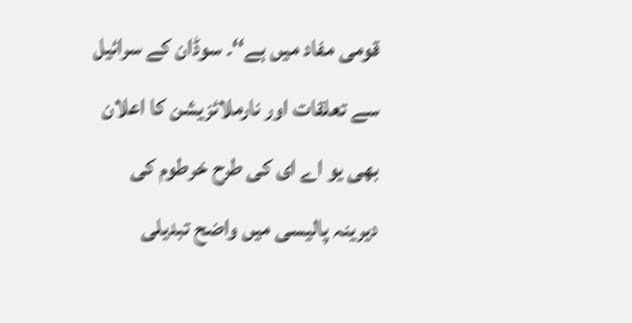قومی مفاد میں ہے‘‘۔ سوڈان کے سرائیل سے تعلقات اور نارملائزیشن کا اعلان بھی یو اے ای کی طرح خرطوم کی دیرینہ پالیسی میں واضح تبدیلی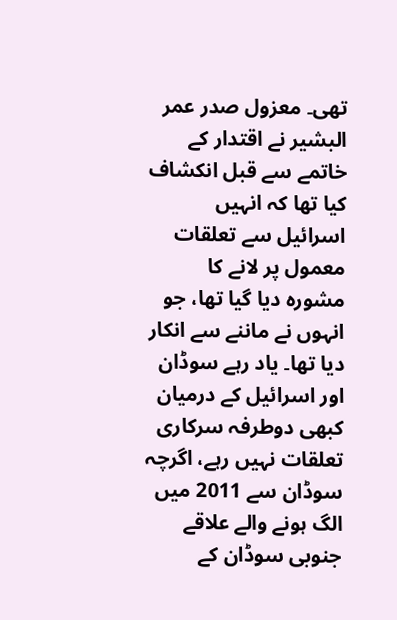تھی۔ معزول صدر عمر البشیر نے اقتدار کے خاتمے سے قبل انکشاف کیا تھا کہ انہیں اسرائیل سے تعلقات معمول پر لانے کا مشورہ دیا گیا تھا، جو انہوں نے ماننے سے انکار دیا تھا۔ یاد رہے سوڈان اور اسرائیل کے درمیان کبھی دوطرفہ سرکاری تعلقات نہیں رہے، اگرچہ سوڈان سے 2011 میں الگ ہونے والے علاقے جنوبی سوڈان کے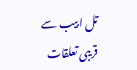تل ابیب سے قریبی تعلقات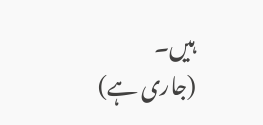ہیں۔
(جاری ہے)